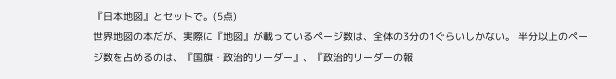『日本地図』とセットで。(5点)
世界地図の本だが、実際に『地図』が載っているページ数は、全体の3分の1ぐらいしかない。 半分以上のページ数を占めるのは、『国旗・政治的リーダー』、『政治的リーダーの報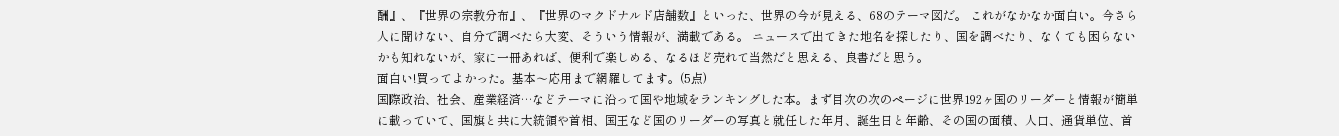酬』、『世界の宗教分布』、『世界のマクドナルド店舗数』といった、世界の今が見える、68のテーマ図だ。 これがなかなか面白い。今さら人に聞けない、自分で調べたら大変、そういう情報が、満載である。 ニュースで出てきた地名を探したり、国を調べたり、なくても困らないかも知れないが、家に一冊あれば、便利で楽しめる、なるほど売れて当然だと思える、良書だと思う。
面白い!買ってよかった。基本〜応用まで網羅してます。(5点)
国際政治、社会、産業経済…などテーマに沿って国や地域をランキングした本。まず目次の次のページに世界192ヶ国のリーダーと情報が簡単に載っていて、国旗と共に大統領や首相、国王など国のリーダーの写真と就任した年月、誕生日と年齢、その国の面積、人口、通貨単位、首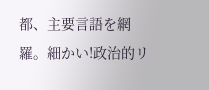都、主要言語を網羅。細かい!政治的リ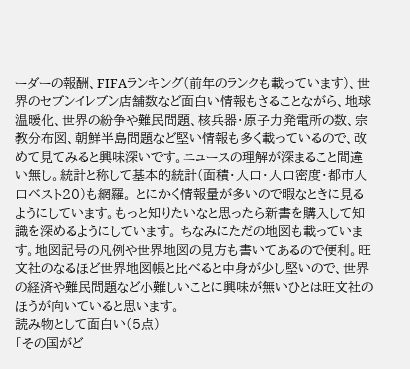ーダーの報酬、FIFAランキング(前年のランクも載っています)、世界のセブンイレブン店舗数など面白い情報もさることながら、地球温暖化、世界の紛争や難民問題、核兵器・原子力発電所の数、宗教分布図、朝鮮半島問題など堅い情報も多く載っているので、改めて見てみると興味深いです。ニュースの理解が深まること間違い無し。統計と称して基本的統計(面積・人口・人口密度・都市人口ベスト20)も網羅。 とにかく情報量が多いので暇なときに見るようにしています。もっと知りたいなと思ったら新書を購入して知識を深めるようにしています。 ちなみにただの地図も載っています。地図記号の凡例や世界地図の見方も書いてあるので便利。旺文社のなるほど世界地図帳と比べると中身が少し堅いので、世界の経済や難民問題など小難しいことに興味が無いひとは旺文社のほうが向いていると思います。
読み物として面白い(5点)
「その国がど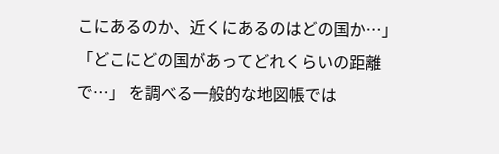こにあるのか、近くにあるのはどの国か…」 「どこにどの国があってどれくらいの距離で…」 を調べる一般的な地図帳では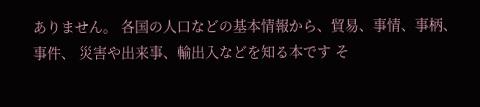ありません。 各国の人口などの基本情報から、貿易、事情、事柄、事件、 災害や出来事、輸出入などを知る本です そ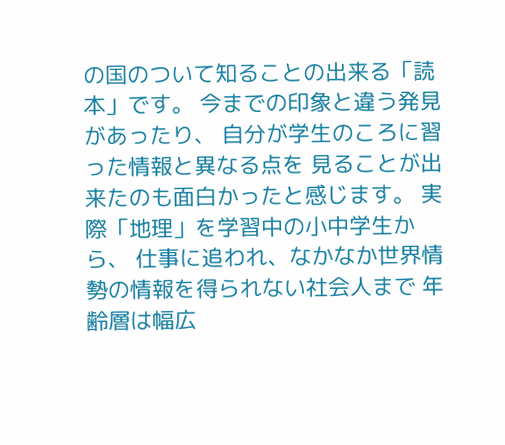の国のついて知ることの出来る「読本」です。 今までの印象と違う発見があったり、 自分が学生のころに習った情報と異なる点を 見ることが出来たのも面白かったと感じます。 実際「地理」を学習中の小中学生から、 仕事に追われ、なかなか世界情勢の情報を得られない社会人まで 年齢層は幅広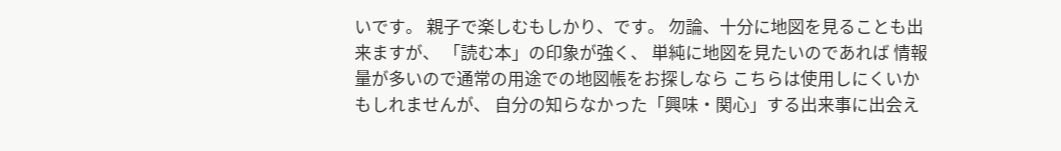いです。 親子で楽しむもしかり、です。 勿論、十分に地図を見ることも出来ますが、 「読む本」の印象が強く、 単純に地図を見たいのであれば 情報量が多いので通常の用途での地図帳をお探しなら こちらは使用しにくいかもしれませんが、 自分の知らなかった「興味・関心」する出来事に出会え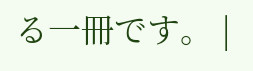る一冊です。 |